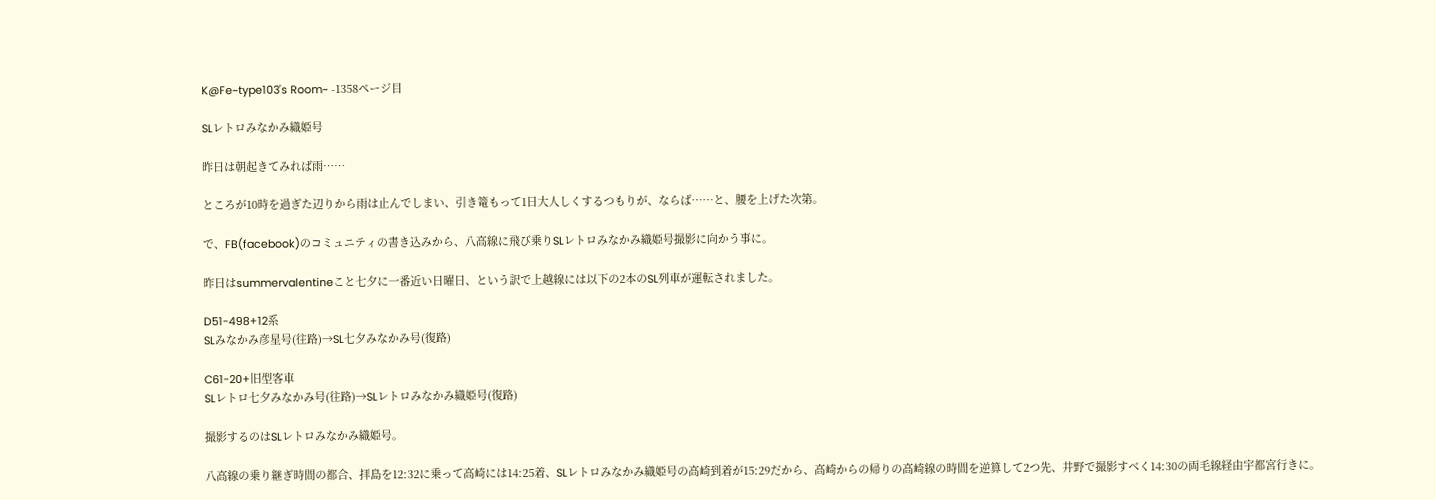K@Fe~type103's Room~ -1358ページ目

SLレトロみなかみ織姫号

昨日は朝起きてみれば雨……

ところが10時を過ぎた辺りから雨は止んでしまい、引き篭もって1日大人しくするつもりが、ならば……と、腰を上げた次第。

で、FB(facebook)のコミュニティの書き込みから、八高線に飛び乗りSLレトロみなかみ織姫号撮影に向かう事に。

昨日はsummervalentineこと七夕に一番近い日曜日、という訳で上越線には以下の2本のSL列車が運転されました。

D51-498+12系
SLみなかみ彦星号(往路)→SL七夕みなかみ号(復路)

C61-20+旧型客車
SLレトロ七夕みなかみ号(往路)→SLレトロみなかみ織姫号(復路)

撮影するのはSLレトロみなかみ織姫号。

八高線の乗り継ぎ時間の都合、拝島を12:32に乗って高崎には14:25着、SLレトロみなかみ織姫号の高崎到着が15:29だから、高崎からの帰りの高崎線の時間を逆算して2つ先、井野で撮影すべく14:30の両毛線経由宇都宮行きに。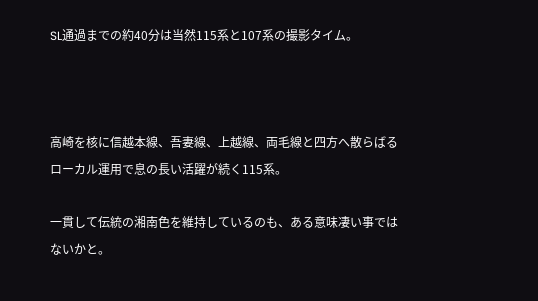SL通過までの約40分は当然115系と107系の撮影タイム。



高崎を核に信越本線、吾妻線、上越線、両毛線と四方へ散らばるローカル運用で息の長い活躍が続く115系。

一貫して伝統の湘南色を維持しているのも、ある意味凄い事ではないかと。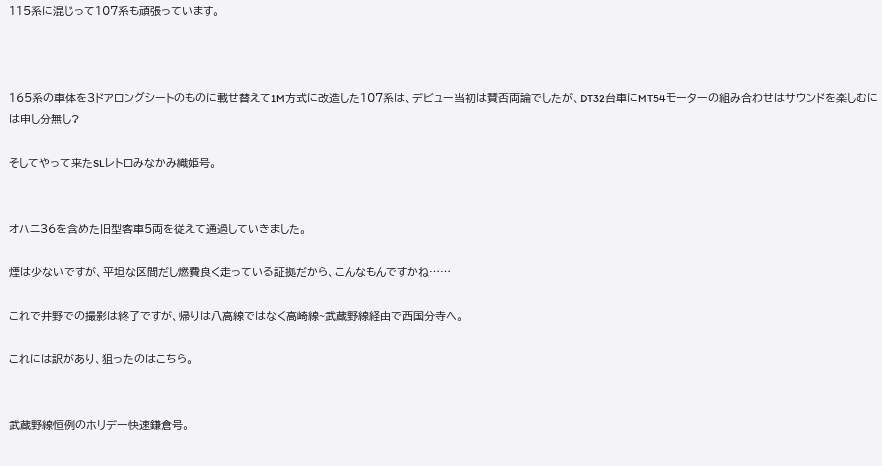115系に混じって107系も頑張っています。



165系の車体を3ドアロングシートのものに載せ替えて1M方式に改造した107系は、デビュー当初は賛否両論でしたが、DT32台車にMT54モーターの組み合わせはサウンドを楽しむには申し分無し?

そしてやって来たSLレトロみなかみ織姫号。


オハニ36を含めた旧型客車5両を従えて通過していきました。

煙は少ないですが、平坦な区間だし燃費良く走っている証拠だから、こんなもんですかね……

これで井野での撮影は終了ですが、帰りは八高線ではなく高崎線~武蔵野線経由で西国分寺へ。

これには訳があり、狙ったのはこちら。


武蔵野線恒例のホリデー快速鎌倉号。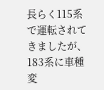長らく115系で運転されてきましたが、183系に車種変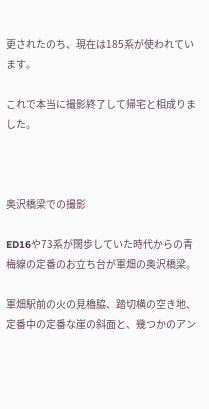更されたのち、現在は185系が使われています。

これで本当に撮影終了して帰宅と相成りました。



奥沢橋梁での撮影

ED16や73系が闊歩していた時代からの青梅線の定番のお立ち台が軍畑の奥沢橋梁。

軍畑駅前の火の見櫓脇、踏切横の空き地、定番中の定番な崖の斜面と、幾つかのアン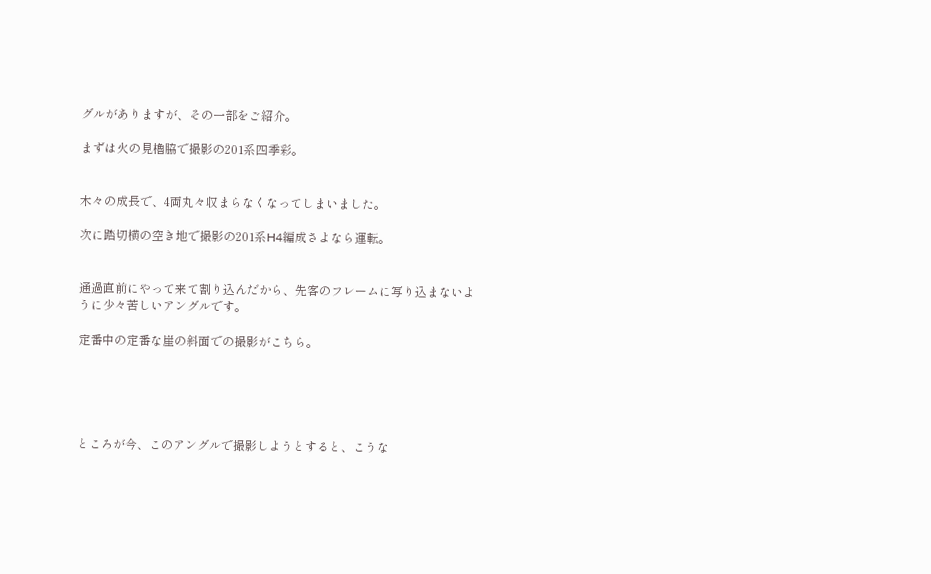グルがありますが、その一部をご紹介。

まずは火の見櫓脇で撮影の201系四季彩。


木々の成長で、4両丸々収まらなくなってしまいました。

次に踏切横の空き地で撮影の201系H4編成さよなら運転。


通過直前にやって来て割り込んだから、先客のフレームに写り込まないように少々苦しいアングルです。

定番中の定番な崖の斜面での撮影がこちら。





ところが今、このアングルで撮影しようとすると、こうな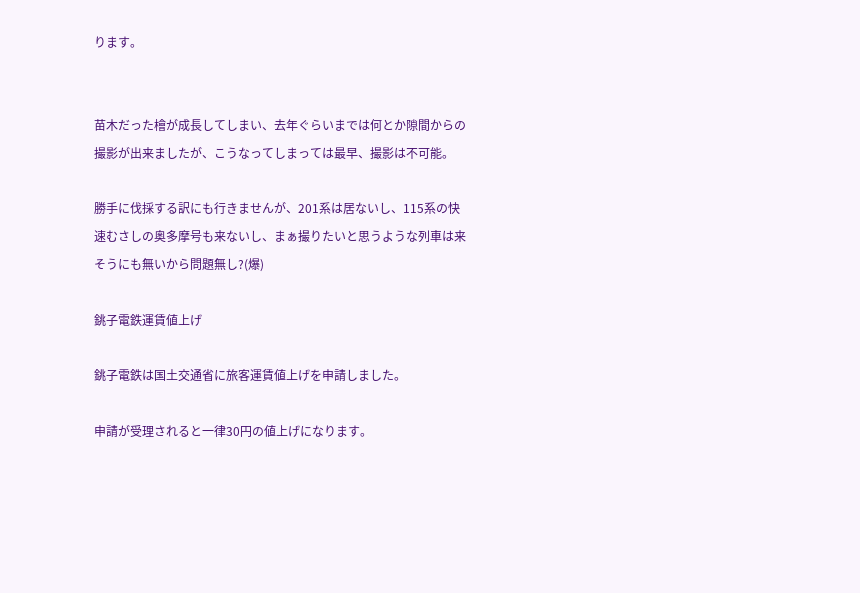ります。


苗木だった檜が成長してしまい、去年ぐらいまでは何とか隙間からの撮影が出来ましたが、こうなってしまっては最早、撮影は不可能。

勝手に伐採する訳にも行きませんが、201系は居ないし、115系の快速むさしの奥多摩号も来ないし、まぁ撮りたいと思うような列車は来そうにも無いから問題無し?(爆)

銚子電鉄運賃値上げ

銚子電鉄は国土交通省に旅客運賃値上げを申請しました。

申請が受理されると一律30円の値上げになります。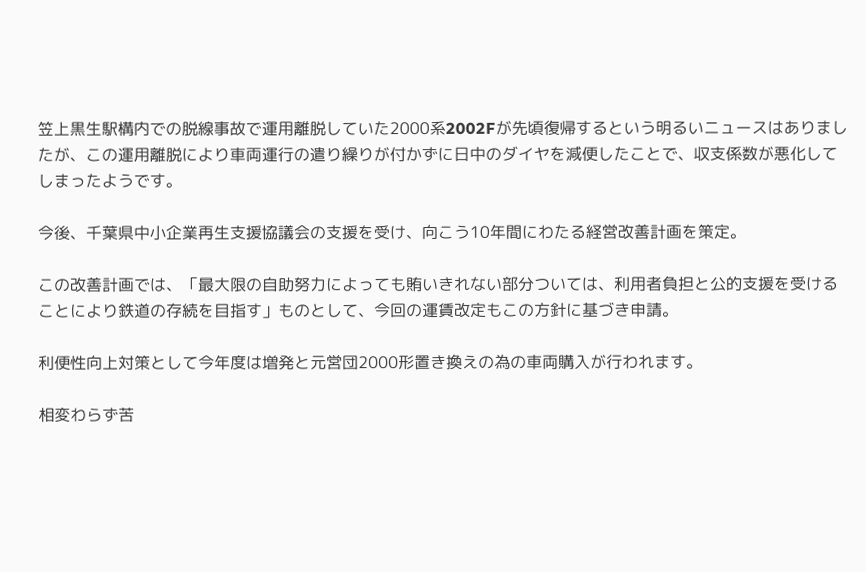笠上黒生駅構内での脱線事故で運用離脱していた2000系2002Fが先頃復帰するという明るいニュースはありましたが、この運用離脱により車両運行の遣り繰りが付かずに日中のダイヤを減便したことで、収支係数が悪化してしまったようです。

今後、千葉県中小企業再生支援協議会の支援を受け、向こう10年間にわたる経営改善計画を策定。

この改善計画では、「最大限の自助努力によっても賄いきれない部分ついては、利用者負担と公的支援を受けることにより鉄道の存続を目指す」ものとして、今回の運賃改定もこの方針に基づき申請。

利便性向上対策として今年度は増発と元営団2000形置き換えの為の車両購入が行われます。

相変わらず苦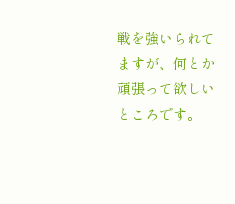戦を強いられてますが、何とか頑張って欲しいところです。